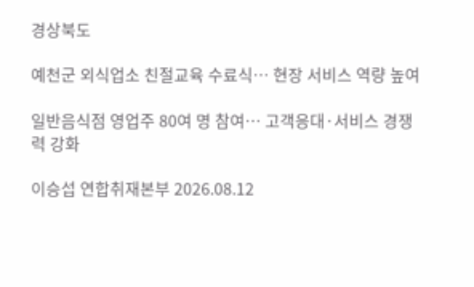경상북도

예천군 외식업소 친절교육 수료식… 현장 서비스 역량 높여

일반음식점 영업주 80여 명 참여… 고객응대·서비스 경쟁력 강화

이승섭 연합취재본부 2026.08.12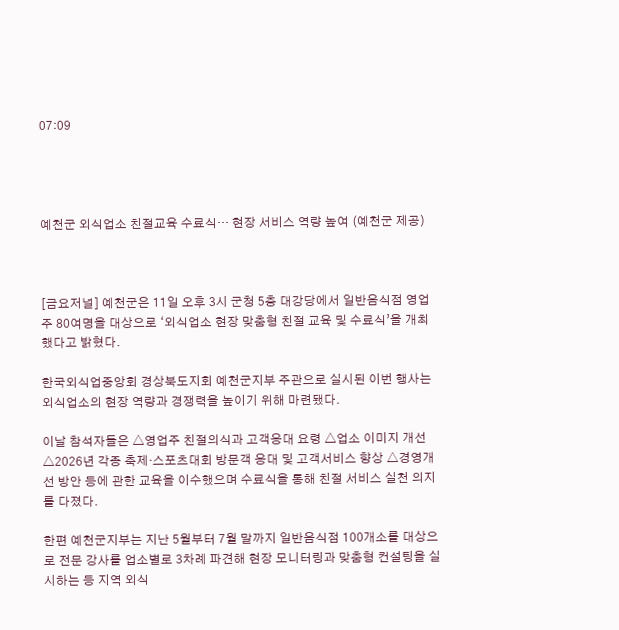07:09




예천군 외식업소 친절교육 수료식… 현장 서비스 역량 높여 (예천군 제공)



[금요저널] 예천군은 11일 오후 3시 군청 5층 대강당에서 일반음식점 영업주 80여명을 대상으로 ‘외식업소 현장 맞춤형 친절 교육 및 수료식’을 개최했다고 밝혔다.

한국외식업중앙회 경상북도지회 예천군지부 주관으로 실시된 이번 행사는 외식업소의 현장 역량과 경쟁력을 높이기 위해 마련됐다.

이날 참석자들은 △영업주 친절의식과 고객응대 요령 △업소 이미지 개선 △2026년 각종 축제·스포츠대회 방문객 응대 및 고객서비스 향상 △경영개선 방안 등에 관한 교육을 이수했으며 수료식을 통해 친절 서비스 실천 의지를 다졌다.

한편 예천군지부는 지난 5월부터 7월 말까지 일반음식점 100개소를 대상으로 전문 강사를 업소별로 3차례 파견해 현장 모니터링과 맞춤형 컨설팅을 실시하는 등 지역 외식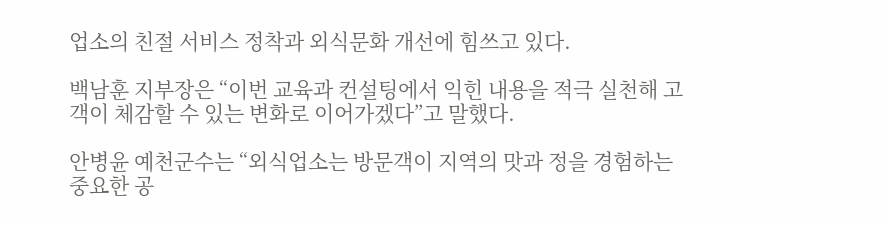업소의 친절 서비스 정착과 외식문화 개선에 힘쓰고 있다.

백남훈 지부장은 “이번 교육과 컨설팅에서 익힌 내용을 적극 실천해 고객이 체감할 수 있는 변화로 이어가겠다”고 말했다.

안병윤 예천군수는 “외식업소는 방문객이 지역의 맛과 정을 경험하는 중요한 공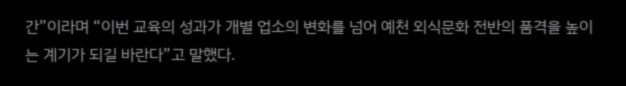간”이라며 “이번 교육의 성과가 개별 업소의 변화를 넘어 예천 외식문화 전반의 품격을 높이는 계기가 되길 바란다”고 말했다.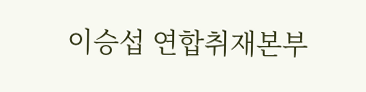이승섭 연합취재본부